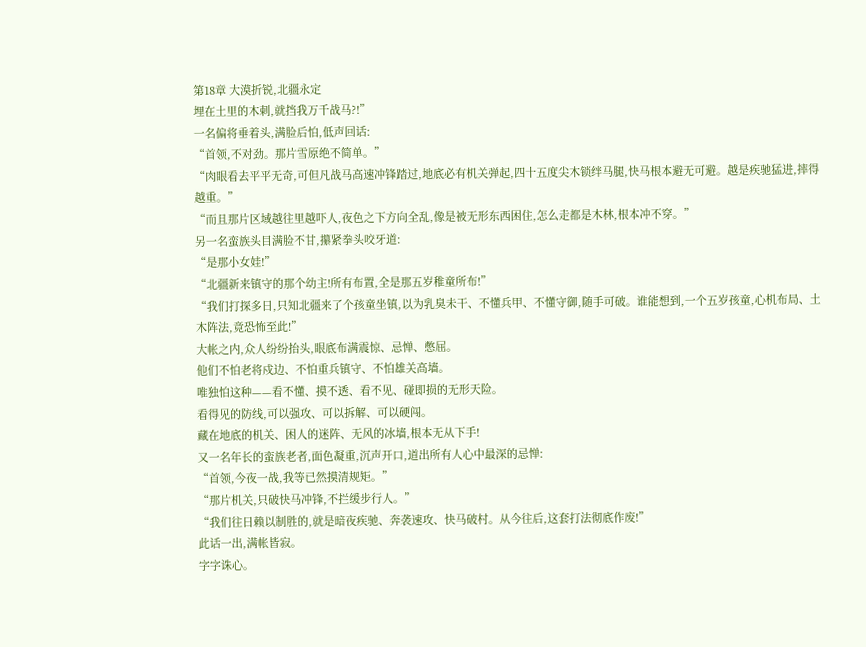第18章 大漠折锐,北疆永定
埋在土里的木刺,就挡我万千战马?!”
一名偏将垂着头,满脸后怕,低声回话:
“首领,不对劲。那片雪原绝不简单。”
“肉眼看去平平无奇,可但凡战马高速冲锋踏过,地底必有机关弹起,四十五度尖木锁绊马腿,快马根本避无可避。越是疾驰猛进,摔得越重。”
“而且那片区域越往里越吓人,夜色之下方向全乱,像是被无形东西困住,怎么走都是木林,根本冲不穿。”
另一名蛮族头目满脸不甘,攥紧拳头咬牙道:
“是那小女娃!”
“北疆新来镇守的那个幼主!所有布置,全是那五岁稚童所布!”
“我们打探多日,只知北疆来了个孩童坐镇,以为乳臭未干、不懂兵甲、不懂守御,随手可破。谁能想到,一个五岁孩童,心机布局、土木阵法,竟恐怖至此!”
大帐之内,众人纷纷抬头,眼底布满震惊、忌惮、憋屈。
他们不怕老将戍边、不怕重兵镇守、不怕雄关高墙。
唯独怕这种——看不懂、摸不透、看不见、碰即损的无形天险。
看得见的防线,可以强攻、可以拆解、可以硬闯。
藏在地底的机关、困人的迷阵、无风的冰墙,根本无从下手!
又一名年长的蛮族老者,面色凝重,沉声开口,道出所有人心中最深的忌惮:
“首领,今夜一战,我等已然摸清规矩。”
“那片机关,只破快马冲锋,不拦缓步行人。”
“我们往日赖以制胜的,就是暗夜疾驰、奔袭速攻、快马破村。从今往后,这套打法彻底作废!”
此话一出,满帐皆寂。
字字诛心。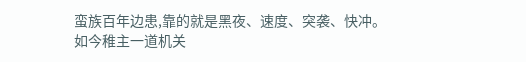蛮族百年边患,靠的就是黑夜、速度、突袭、快冲。
如今稚主一道机关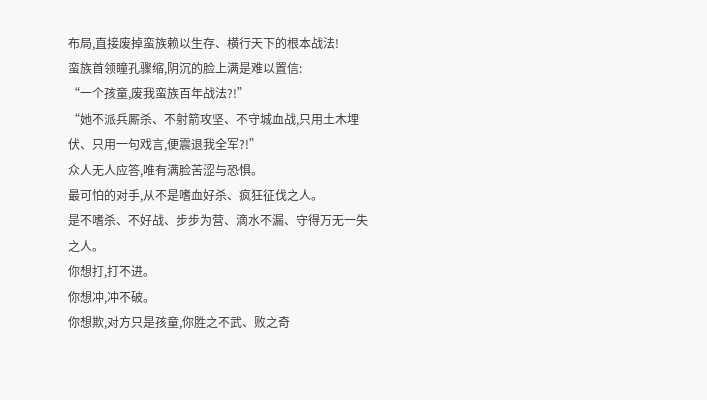布局,直接废掉蛮族赖以生存、横行天下的根本战法!
蛮族首领瞳孔骤缩,阴沉的脸上满是难以置信:
“一个孩童,废我蛮族百年战法?!”
“她不派兵厮杀、不射箭攻坚、不守城血战,只用土木埋伏、只用一句戏言,便震退我全军?!”
众人无人应答,唯有满脸苦涩与恐惧。
最可怕的对手,从不是嗜血好杀、疯狂征伐之人。
是不嗜杀、不好战、步步为营、滴水不漏、守得万无一失之人。
你想打,打不进。
你想冲,冲不破。
你想欺,对方只是孩童,你胜之不武、败之奇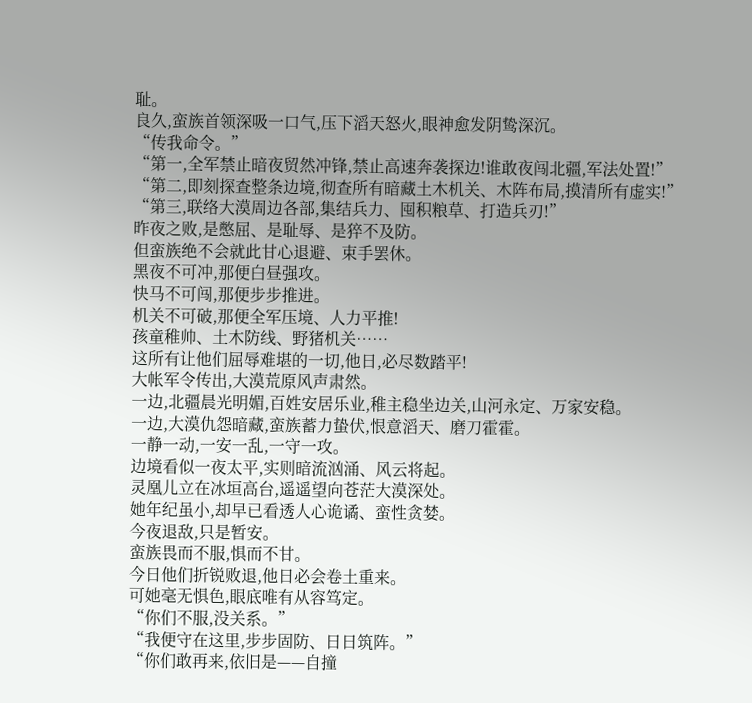耻。
良久,蛮族首领深吸一口气,压下滔天怒火,眼神愈发阴鸷深沉。
“传我命令。”
“第一,全军禁止暗夜贸然冲锋,禁止高速奔袭探边!谁敢夜闯北疆,军法处置!”
“第二,即刻探查整条边境,彻查所有暗藏土木机关、木阵布局,摸清所有虚实!”
“第三,联络大漠周边各部,集结兵力、囤积粮草、打造兵刃!”
昨夜之败,是憋屈、是耻辱、是猝不及防。
但蛮族绝不会就此甘心退避、束手罢休。
黑夜不可冲,那便白昼强攻。
快马不可闯,那便步步推进。
机关不可破,那便全军压境、人力平推!
孩童稚帅、土木防线、野猪机关……
这所有让他们屈辱难堪的一切,他日,必尽数踏平!
大帐军令传出,大漠荒原风声肃然。
一边,北疆晨光明媚,百姓安居乐业,稚主稳坐边关,山河永定、万家安稳。
一边,大漠仇怨暗藏,蛮族蓄力蛰伏,恨意滔天、磨刀霍霍。
一静一动,一安一乱,一守一攻。
边境看似一夜太平,实则暗流汹涌、风云将起。
灵凰儿立在冰垣高台,遥遥望向苍茫大漠深处。
她年纪虽小,却早已看透人心诡谲、蛮性贪婪。
今夜退敌,只是暂安。
蛮族畏而不服,惧而不甘。
今日他们折锐败退,他日必会卷土重来。
可她毫无惧色,眼底唯有从容笃定。
“你们不服,没关系。”
“我便守在这里,步步固防、日日筑阵。”
“你们敢再来,依旧是——自撞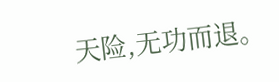天险,无功而退。